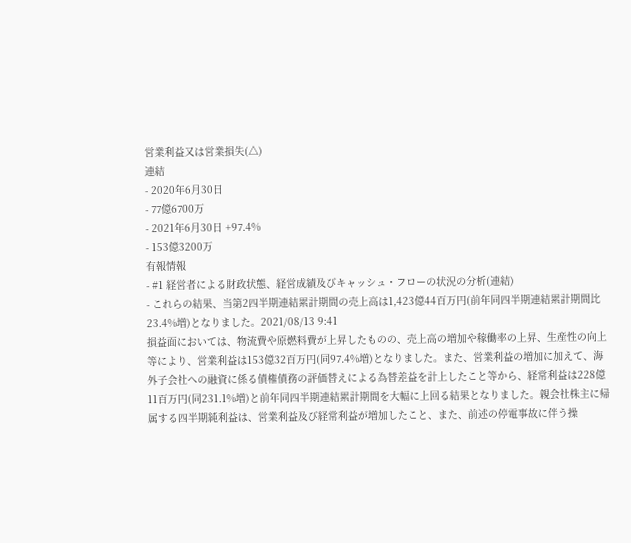営業利益又は営業損失(△)
連結
- 2020年6月30日
- 77億6700万
- 2021年6月30日 +97.4%
- 153億3200万
有報情報
- #1 経営者による財政状態、経営成績及びキャッシュ・フローの状況の分析(連結)
- これらの結果、当第2四半期連結累計期間の売上高は1,423億44百万円(前年同四半期連結累計期間比23.4%増)となりました。2021/08/13 9:41
損益面においては、物流費や原燃料費が上昇したものの、売上高の増加や稼働率の上昇、生産性の向上等により、営業利益は153億32百万円(同97.4%増)となりました。また、営業利益の増加に加えて、海外子会社への融資に係る債権債務の評価替えによる為替差益を計上したこと等から、経常利益は228億11百万円(同231.1%増)と前年同四半期連結累計期間を大幅に上回る結果となりました。親会社株主に帰属する四半期純利益は、営業利益及び経常利益が増加したこと、また、前述の停電事故に伴う操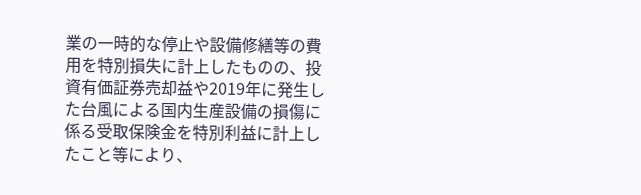業の一時的な停止や設備修繕等の費用を特別損失に計上したものの、投資有価証券売却益や2019年に発生した台風による国内生産設備の損傷に係る受取保険金を特別利益に計上したこと等により、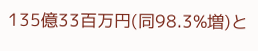135億33百万円(同98.3%増)と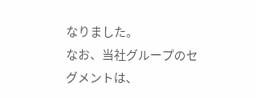なりました。
なお、当社グループのセグメントは、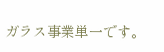ガラス事業単一です。